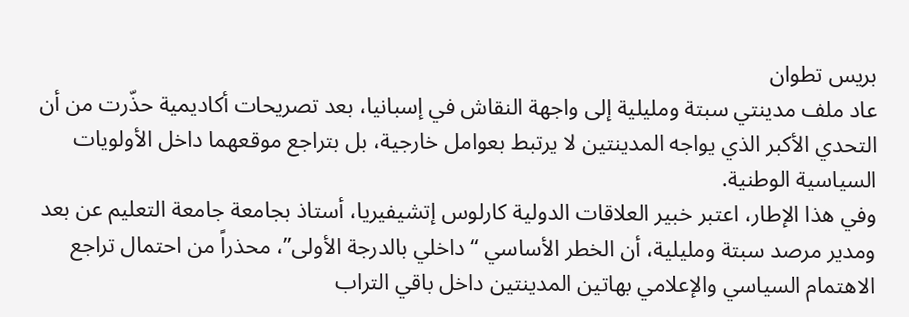بريس تطوان
عاد ملف مدينتي سبتة ومليلية إلى واجهة النقاش في إسبانيا، بعد تصريحات أكاديمية حذّرت من أن التحدي الأكبر الذي يواجه المدينتين لا يرتبط بعوامل خارجية، بل بتراجع موقعهما داخل الأولويات السياسية الوطنية.
وفي هذا الإطار، اعتبر خبير العلاقات الدولية كارلوس إتشيفيريا، أستاذ بجامعة جامعة التعليم عن بعد ومدير مرصد سبتة ومليلية، أن الخطر الأساسي “داخلي بالدرجة الأولى”، محذراً من احتمال تراجع الاهتمام السياسي والإعلامي بهاتين المدينتين داخل باقي التراب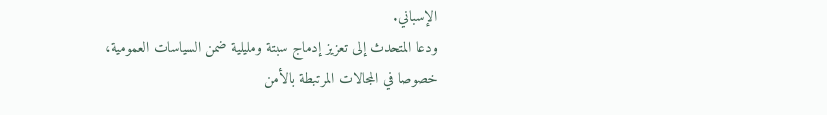الإسباني.
ودعا المتحدث إلى تعزيز إدماج سبتة ومليلية ضمن السياسات العمومية، خصوصا في المجالات المرتبطة بالأمن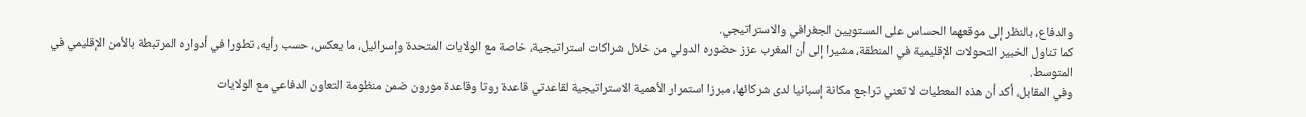والدفاع، بالنظر إلى موقعهما الحساس على المستويين الجغرافي والاستراتيجي.
كما تناول الخبير التحولات الإقليمية في المنطقة، مشيرا إلى أن المغرب عزز حضوره الدولي من خلال شراكات استراتيجية، خاصة مع الولايات المتحدة وإسرائيل، ما يعكس، حسب رأيه، تطورا في أدواره المرتبطة بالأمن الإقليمي في المتوسط.
وفي المقابل، أكد أن هذه المعطيات لا تعني تراجع مكانة إسبانيا لدى شركائها، مبرزا استمرار الأهمية الاستراتيجية لقاعدتي قاعدة روتا وقاعدة مورون ضمن منظومة التعاون الدفاعي مع الولايات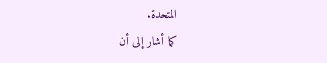المتحدة.
كما أشار إلى أن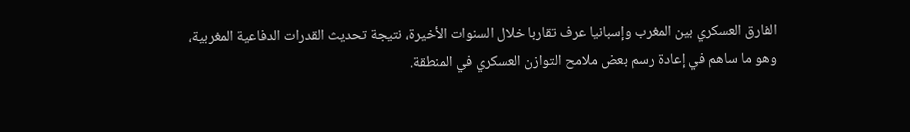الفارق العسكري بين المغرب وإسبانيا عرف تقاربا خلال السنوات الأخيرة، نتيجة تحديث القدرات الدفاعية المغربية، وهو ما ساهم في إعادة رسم بعض ملامح التوازن العسكري في المنطقة.